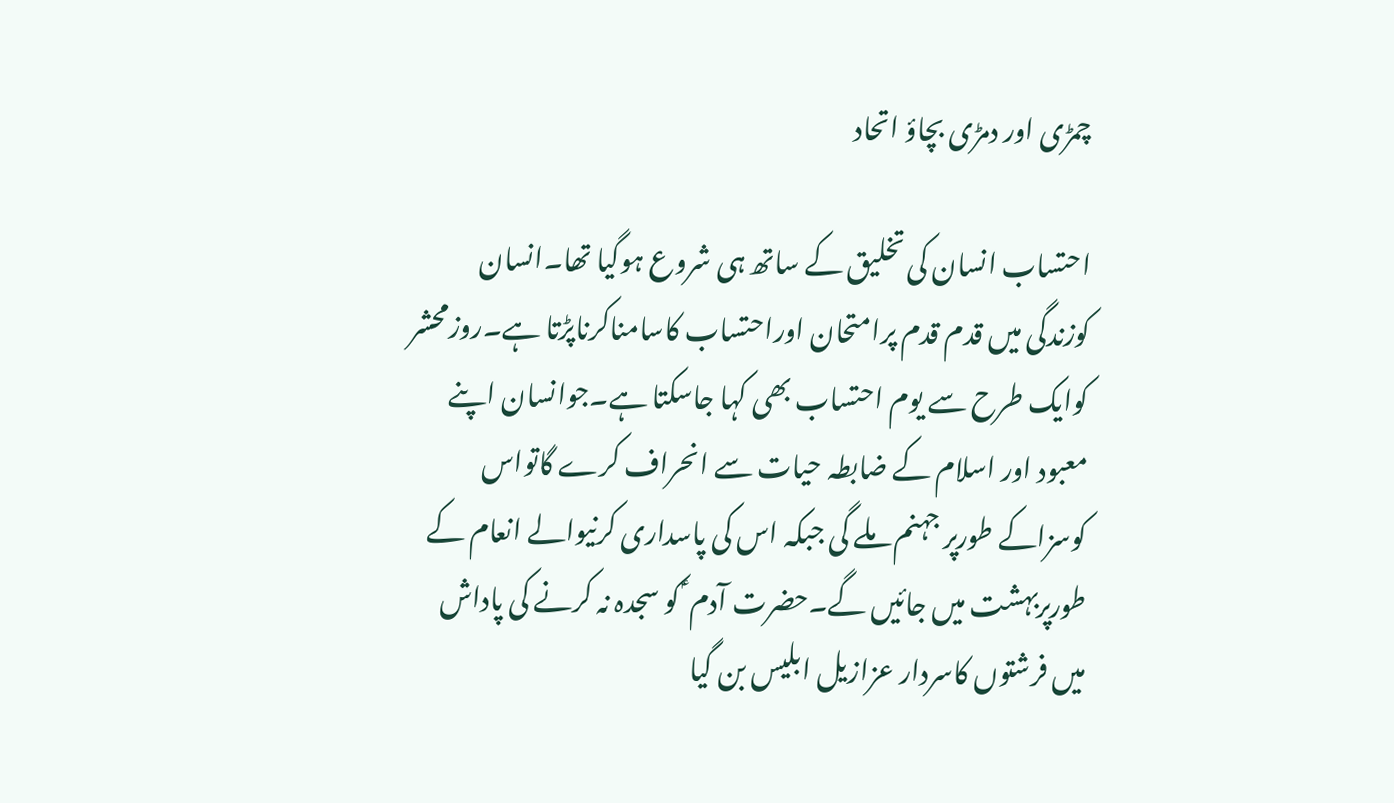چمڑی اور دمڑی بچاؤ اتحاد

احتساب انسان کی تخلیق کے ساتھ ہی شروع ہوگیا تھا۔انسان کوزندگی میں قدم قدم پرامتحان اوراحتساب کاسامناکرناپڑتا ہے۔روزمحشر کوایک طرح سے یوم احتساب بھی کہا جاسکتا ہے۔جوانسان اپنے معبود اور اسلام کے ضابطہ حیات سے انحراف کرے گاتواس کوسزاکے طورپر جہنم ملے گی جبکہ اس کی پاسداری کرنیوالے انعام کے طورپربہشت میں جائیں گے۔حضرت آدم ؑ کو سجدہ نہ کرنے کی پاداش میں فرشتوں کاسردار عزازیل ابلیس بن گیا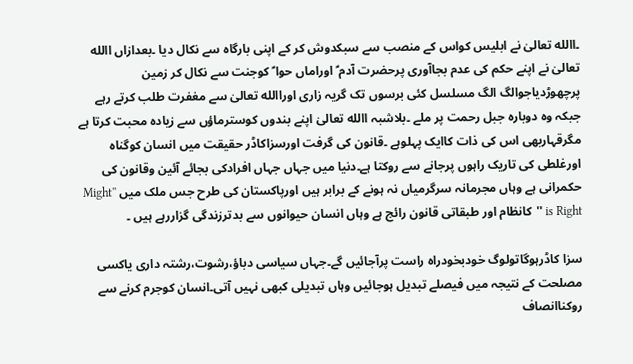۔االله تعالیٰ نے ابلیس کواس کے منصب سے سبکدوش کر کے اپنی بارگاہ سے نکال دیا ۔بعدازاں االله تعالیٰ نے اپنے حکم کی عدم بجاآوری پرحضرت آدم ؑ اوراماں حوا ؑ کوجنت سے نکال کر زمین پرچھوڑدیاجوالگ الگ مسلسل کئی برسوں تک گریہ زاری اوراالله تعالیٰ سے مغفرت طلب کرتے رہے جبکہ وہ دوبارہ جبل رحمت پر ملے ۔بلاشبہ االله تعالیٰ اپنے بندوں کوسترماؤں سے زیادہ محبت کرتا ہے مگرقہاربھی اس کی ذات کاایک پہلوہے ۔قانون کی گرفت اورسزاکاڈر حقیقت میں انسان کوگناہ اورغلطی کی تاریک راہوں پرجانے سے روکتا ہے۔دنیا میں جہاں جہاں افرادکی بجائے آئین وقانون کی حکمرانی ہے وہاں مجرمانہ سرگرمیاں نہ ہونے کے برابر ہیں اورپاکستان کی طرح جس ملک میں ''Might is Right ''کانظام اور طبقاتی قانون رائج ہے وہاں انسان حیوانوں سے بدترزندگی گزاررہے ہیں ۔

سزا کاڈرہوگاتولوگ خودبخودراہ راست پرآجائیں گے۔جہاں سیاسی دباؤ،رشوت،رشتہ داری یاکسی مصلحت کے نتیجہ میں فیصلے تبدیل ہوجائیں وہاں تبدیلی کبھی نہیں آتی۔انسان کوجرم کرنے سے روکناانصاف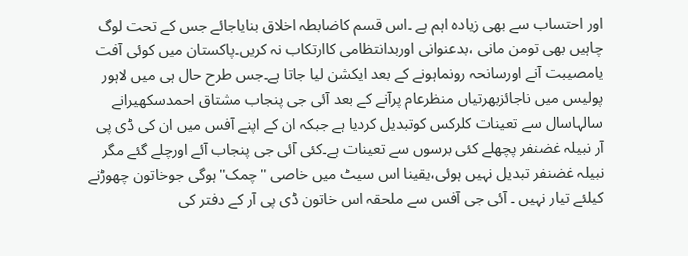اور احتساب سے بھی زیادہ اہم ہے ۔اس قسم کاضابطہ اخلاق بنایاجائے جس کے تحت لوگ چاہیں بھی تومن مانی ،بدعنوانی اوربدانتظامی کاارتکاب نہ کریں۔پاکستان میں کوئی آفت یامصیبت آنے اورسانحہ رونماہونے کے بعد ایکشن لیا جاتا ہے۔جس طرح حال ہی میں لاہور پولیس میں ناجائزبھرتیاں منظرعام پرآنے کے بعد آئی جی پنجاب مشتاق احمدسکھیرانے سالہاسال سے تعینات کلرکس کوتبدیل کردیا ہے جبکہ ان کے اپنے آفس میں ان کی ڈی پی آر نبیلہ غضنفر پچھلے کئی برسوں سے تعینات ہے۔کئی آئی جی پنجاب آئے اورچلے گئے مگر نبیلہ غضنفر تبدیل نہیں ہوئی،یقینا اس سیٹ میں خاصی ''چمک''ہوگی جوخاتون چھوڑنے کیلئے تیار نہیں ۔ آئی جی آفس سے ملحقہ اس خاتون ڈی پی آر کے دفتر کی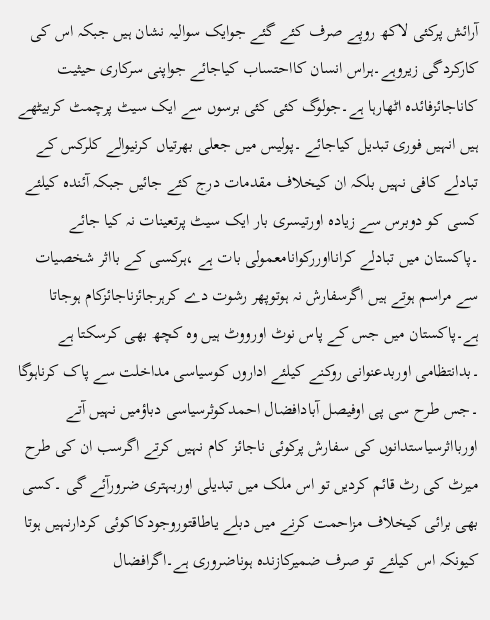آرائش پرکئی لاکھ روپے صرف کئے گئے جوایک سوالیہ نشان ہیں جبکہ اس کی کارکردگی زیروہے۔ہراس انسان کااحتساب کیاجائے جواپنی سرکاری حیثیت کاناجائزفائدہ اٹھارہا ہے۔جولوگ کئی کئی برسوں سے ایک سیٹ پرچمٹ کربیٹھے ہیں انہیں فوری تبدیل کیاجائے ۔پولیس میں جعلی بھرتیاں کرنیوالے کلرکس کے تبادلے کافی نہیں بلکہ ان کیخلاف مقدمات درج کئے جائیں جبکہ آئندہ کیلئے کسی کو دوبرس سے زیادہ اورتیسری بار ایک سیٹ پرتعینات نہ کیا جائے ۔پاکستان میں تبادلے کرانااوررکوانامعمولی بات ہے ،ہرکسی کے بااثر شخصیات سے مراسم ہوتے ہیں اگرسفارش نہ ہوتوپھر رشوت دے کرہرجائزناجائزکام ہوجاتا ہے۔پاکستان میں جس کے پاس نوٹ اورووٹ ہیں وہ کچھ بھی کرسکتا ہے ۔بدانتظامی اوربدعنوانی روکنے کیلئے اداروں کوسیاسی مداخلت سے پاک کرناہوگا ۔جس طرح سی پی اوفیصل آبادافضال احمدکوثرسیاسی دباؤمیں نہیں آتے اوربااثرسیاستدانوں کی سفارش پرکوئی ناجائز کام نہیں کرتے اگرسب ان کی طرح میرٹ کی رٹ قائم کردیں تو اس ملک میں تبدیلی اوربہتری ضرورآئے گی ۔کسی بھی برائی کیخلاف مزاحمت کرنے میں دبلے یاطاقتوروجودکاکوئی کردارنہیں ہوتا کیونکہ اس کیلئے تو صرف ضمیرکازندہ ہوناضروری ہے۔اگرافضال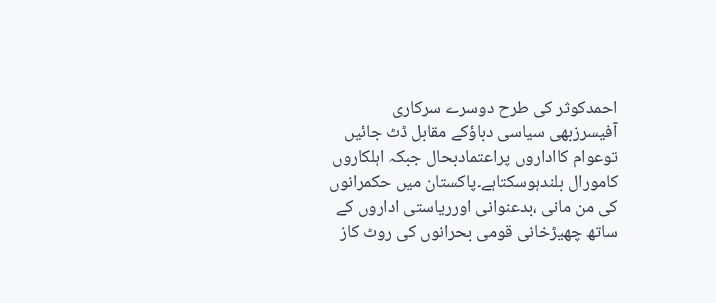احمدکوثر کی طرح دوسرے سرکاری آفیسرزبھی سیاسی دباؤکے مقابل ڈٹ جائیں توعوام کااداروں پراعتمادبحال جبکہ اہلکاروں کامورال بلندہوسکتاہے۔پاکستان میں حکمرانوں کی من مانی ،بدعنوانی اورریاستی اداروں کے ساتھ چھیڑخانی قومی بحرانوں کی روٹ کاز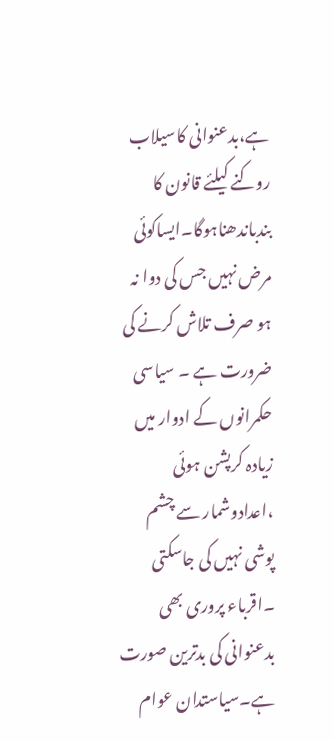ہے،بدعنوانی کاسیلاب روکنے کیلئے قانون کا بندباندھناہوگا۔ایساکوئی مرض نہیں جس کی دوا نہ ہو صرف تلاش کرنے کی ضرورت ہے ۔ سیاسی حکمرانوں کے ادوار میں زیادہ کرپشن ہوئی ،اعدادوشمار سے چشم پوشی نہیں کی جاسکتی ۔اقرباء پروری بھی بدعنوانی کی بدترین صورت ہے۔سیاستدان عوام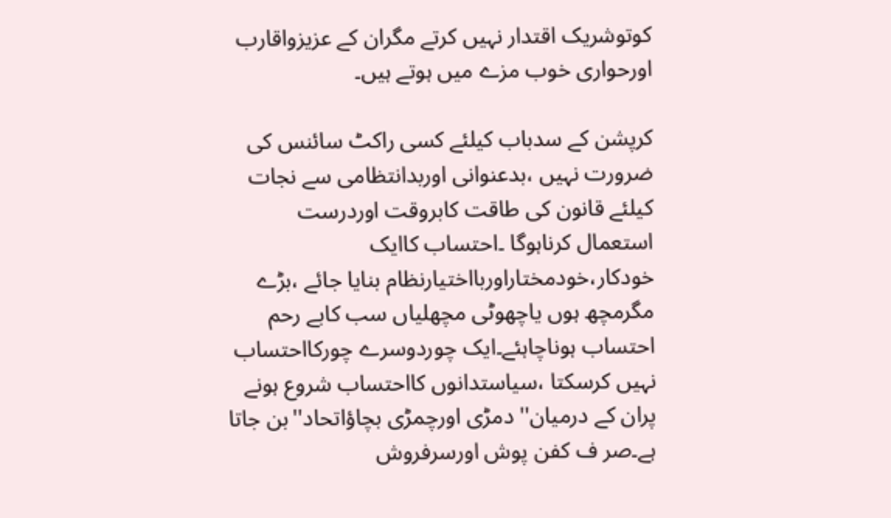کوتوشریک اقتدار نہیں کرتے مگران کے عزیزواقارب اورحواری خوب مزے میں ہوتے ہیں۔

کرپشن کے سدباب کیلئے کسی راکٹ سائنس کی ضرورت نہیں ،بدعنوانی اوربدانتظامی سے نجات کیلئے قانون کی طاقت کابروقت اوردرست استعمال کرناہوگا ۔احتساب کاایک خودکار،خودمختاراوربااختیارنظام بنایا جائے ،بڑے مگرمچھ ہوں یاچھوٹی مچھلیاں سب کابے رحم احتساب ہوناچاہئے۔ایک چوردوسرے چورکااحتساب نہیں کرسکتا ،سیاستدانوں کااحتساب شروع ہونے پران کے درمیان'' دمڑی اورچمڑی بچاؤاتحاد''بن جاتا ہے۔صر ف کفن پوش اورسرفروش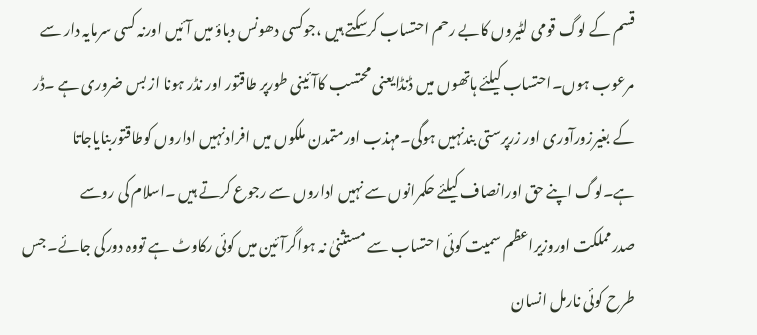قسم کے لوگ قومی لٹیروں کابے رحم احتساب کرسکتے ہیں ،جوکسی دھونس دباؤ میں آئیں اورنہ کسی سرمایہ دار سے مرعوب ہوں۔احتساب کیلئے ہاتھوں میں ڈنڈایعنی محتسب کاآئینی طورپر طاقتور اور نڈر ہونا از بس ضروری ہے ۔ڈر کے بغیرزورآوری اور زرپرستی بندنہیں ہوگی۔مہذب اورمتمدن ملکوں میں افرادنہیں اداروں کوطاقتوربنایاجاتا ہے۔لوگ اپنے حق اورانصاف کیلئے حکمرانوں سے نہیں اداروں سے رجوع کرتے ہیں ۔اسلام کی روسے صدرمملکت اوروزیراعظم سمیت کوئی احتساب سے مستثنیٰ نہ ہواگرآئین میں کوئی رکاوٹ ہے تووہ دورکی جائے۔ جس طرح کوئی نارمل انسان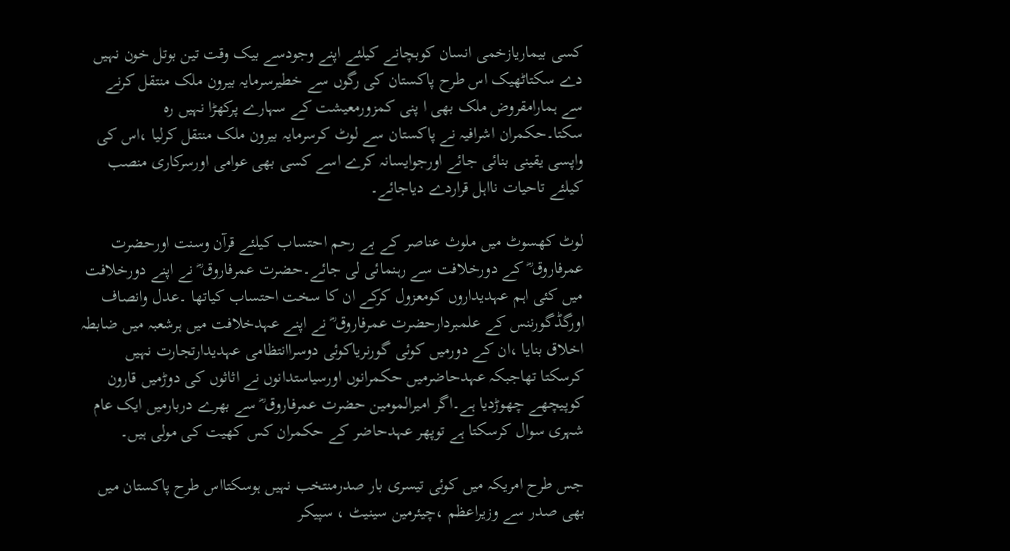کسی بیماریازخمی انسان کوبچانے کیلئے اپنے وجودسے بیک وقت تین بوتل خون نہیں دے سکتاٹھیک اس طرح پاکستان کی رگوں سے خطیرسرمایہ بیرون ملک منتقل کرنے سے ہمارامقروض ملک بھی ا پنی کمزورمعیشت کے سہارے پرکھڑا نہیں رہ سکتا۔حکمران اشرافیہ نے پاکستان سے لوٹ کرسرمایہ بیرون ملک منتقل کرلیا ،اس کی واپسی یقینی بنائی جائے اورجوایسانہ کرے اسے کسی بھی عوامی اورسرکاری منصب کیلئے تاحیات نااہل قراردے دیاجائے۔

لوٹ کھسوٹ میں ملوث عناصر کے بے رحم احتساب کیلئے قرآن وسنت اورحضرت عمرفاروق ؓ کے دورخلافت سے رہنمائی لی جائے۔حضرت عمرفاروق ؓ نے اپنے دورخلافت میں کئی اہم عہدیداروں کومعزول کرکے ان کا سخت احتساب کیاتھا ۔عدل وانصاف اورگڈگورننس کے علمبردارحضرت عمرفاروق ؓ نے اپنے عہدخلافت میں ہرشعبہ میں ضابطہ اخلاق بنایا ،ان کے دورمیں کوئی گورنریاکوئی دوسراانتظامی عہدیدارتجارت نہیں کرسکتا تھاجبکہ عہدحاضرمیں حکمرانوں اورسیاستدانوں نے اثاثوں کی دوڑمیں قارون کوپیچھے چھوڑدیا ہے۔اگر امیرالمومین حضرت عمرفاروق ؓ سے بھرے دربارمیں ایک عام شہری سوال کرسکتا ہے توپھر عہدحاضر کے حکمران کس کھیت کی مولی ہیں۔

جس طرح امریکہ میں کوئی تیسری بار صدرمنتخب نہیں ہوسکتااس طرح پاکستان میں بھی صدر سے وزیراعظم ،چیئرمین سینیٹ ، سپیکر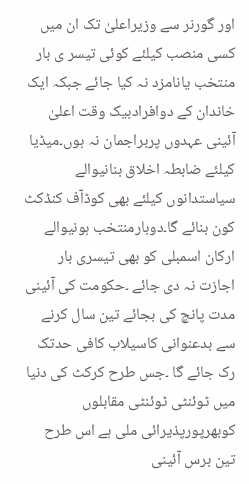اور گورنر سے وزیراعلیٰ تک ان میں کسی منصب کیلئے کوئی تیسر ی بار منتخب یانامزد نہ کیا جائے جبکہ ایک خاندان کے دوافرادبیک وقت اعلیٰ آئینی عہدوں پربراجمان نہ ہوں۔میڈیا کیلئے ضابطہ اخلاق بنانیوالے سیاستدانوں کیلئے بھی کوڈآف کنڈکٹ کون بنائے گا۔دوبارمنتخب ہونیوالے ارکان اسمبلی کو بھی تیسری بار اجازت نہ دی جائے ۔حکومت کی آئینی مدت پانچ کی بجائے تین سال کرنے سے بدعنوانی کاسیلاب کافی حدتک رک جائے گا ۔جس طرح کرکٹ کی دنیا میں ٹوئنٹی ٹوئنٹی مقابلوں کوبھرپورپذیرائی ملی ہے اس طرح تین برس آئینی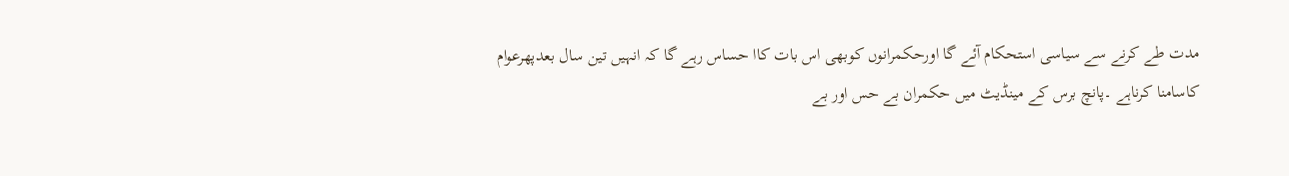مدت طے کرنے سے سیاسی استحکام آئے گا اورحکمرانوں کوبھی اس بات کاا حساس رہے گا کہ انہیں تین سال بعدپھرعوام کاسامنا کرناہے ۔پانچ برس کے مینڈیٹ میں حکمران بے حس اور بے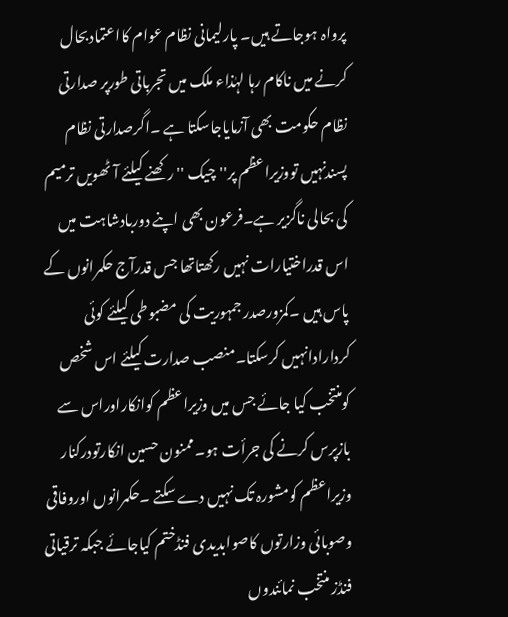پرواہ ہوجاتے ہیں۔ پارلیمانی نظام عوام کااعتمادبحال کرنے میں ناکام رہا لہٰذاء ملک میں تجرباتی طورپر صدارتی نظام حکومت بھی آزمایاجاسکتا ہے ۔اگرصدارتی نظام پسندنہیں تووزیراعظم پر''چیک ''رکھنے کیلئے آٹھویں ترمیم کی بحالی ناگزیر ہے۔فرعون بھی اپنے دوربادشاہت میں اس قدراختیارات نہیں رکھتاتھا جس قدرآج حکمرانوں کے پاس ہیں ۔کمزورصدر جمہوریت کی مضبوطی کیلئے کوئی کردارادانہیں کرسکتا۔منصب صدارت کیلئے اس شخص کومنتخب کیا جائے جس میں وزیراعظم کوانکاراوراس سے بازپرس کرنے کی جرأت ہو۔ممنون حسین انکارتودرکنار وزیراعظم کومشورہ تک نہیں دے سکتے ۔حکمرانوں اوروفاقی وصوبائی وزارتوں کاصوابدیدی فنڈختم کیاجائے جبکہ ترقیاتی فنڈز منتخب نمائندوں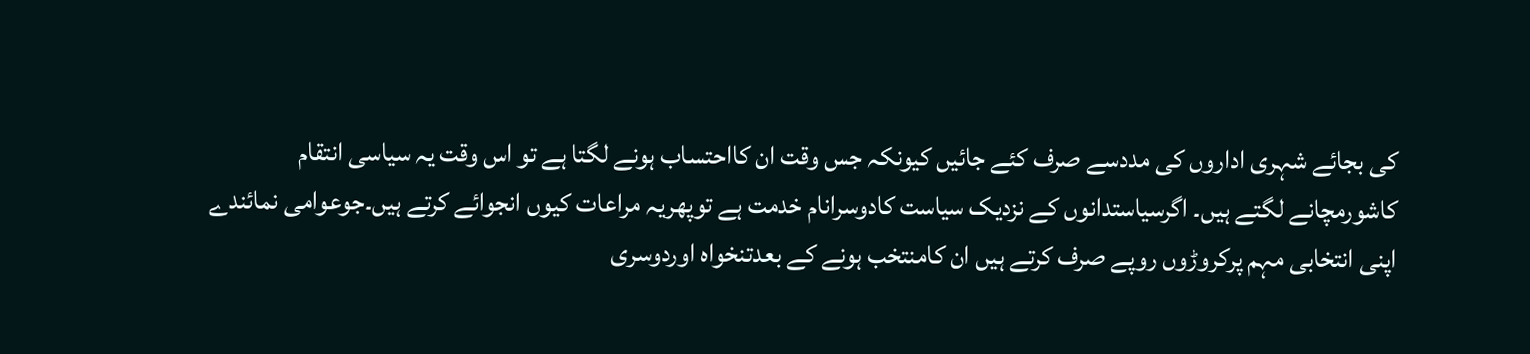کی بجائے شہری اداروں کی مددسے صرف کئے جائیں کیونکہ جس وقت ان کااحتساب ہونے لگتا ہے تو اس وقت یہ سیاسی انتقام کاشورمچانے لگتے ہیں۔ اگرسیاستدانوں کے نزدیک سیاست کادوسرانام خدمت ہے توپھریہ مراعات کیوں انجوائے کرتے ہیں۔جوعوامی نمائندے اپنی انتخابی مہم پرکروڑوں روپے صرف کرتے ہیں ان کامنتخب ہونے کے بعدتنخواہ اوردوسری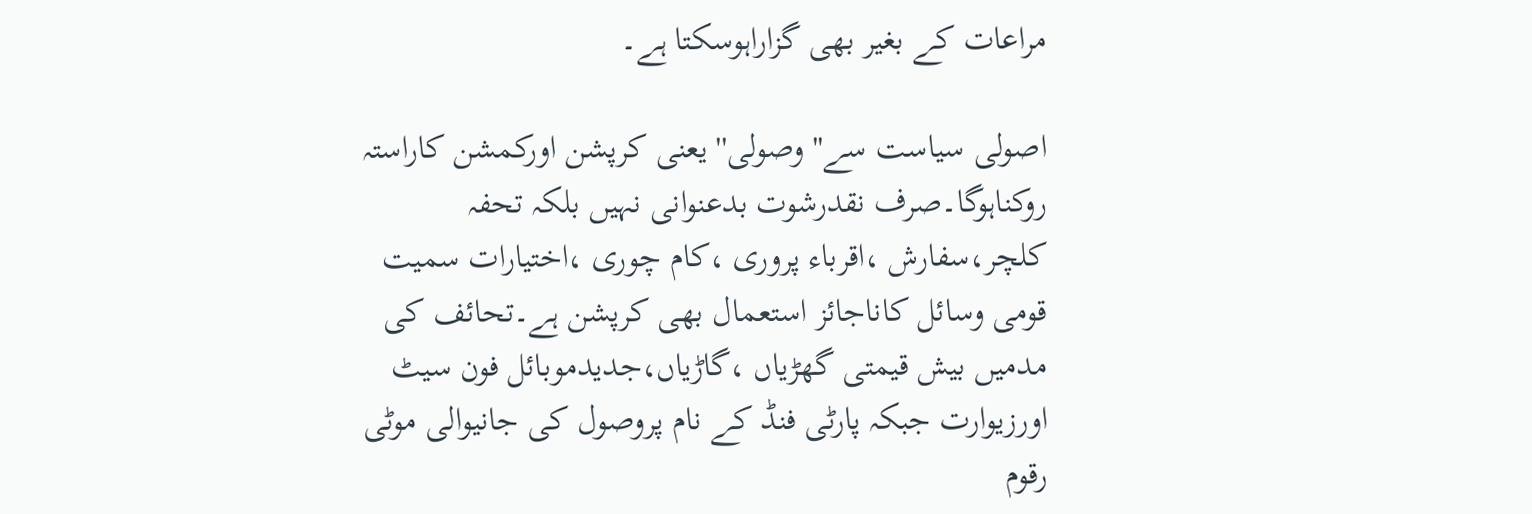مراعات کے بغیر بھی گزاراہوسکتا ہے۔

اصولی سیاست سے'' وصولی'' یعنی کرپشن اورکمشن کاراستہ روکناہوگا۔صرف نقدرشوت بدعنوانی نہیں بلکہ تحفہ کلچر،سفارش ،اقرباء پروری ،کام چوری ،اختیارات سمیت قومی وسائل کاناجائز استعمال بھی کرپشن ہے۔تحائف کی مدمیں بیش قیمتی گھڑیاں ،گاڑیاں،جدیدموبائل فون سیٹ اورزیوارت جبکہ پارٹی فنڈ کے نام پروصول کی جانیوالی موٹی رقوم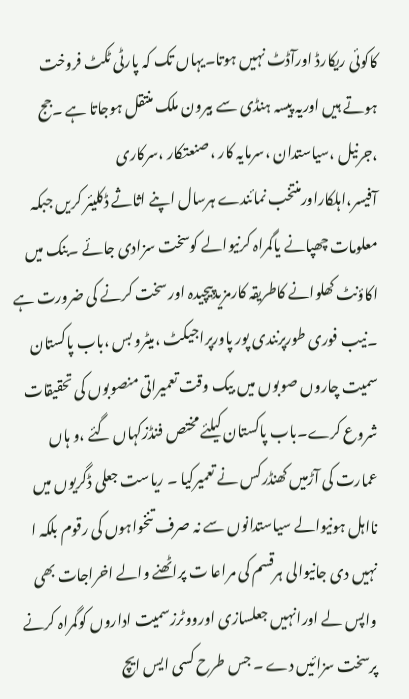کاکوئی ریکارڈ اورآڈٹ نہیں ہوتا۔یہاں تک کہ پارٹی ٹکٹ فروخت ہوتے ہیں اوریہ پیسہ ہنڈی سے بیرون ملک منتقل ہوجاتا ہے ۔جج ،جرنیل ،سیاستدان ،سرمایہ کار ،صنعتکار ،سرکاری آفیسر،اہلکاراورمنتخب نمائندے ہرسال اپنے اثاثے ڈکلیئر کریں جبکہ معلومات چھپانے یاگمراہ کرنیوالے کوسخت سزادی جائے ۔بنک میں اکاؤنٹ کھلوانے کاطریقہ کارمزیدپیچیدہ اور سخت کرنے کی ضرورت ہے ۔نیب فوری طورپرنندی پور پاورپراجیکٹ ،میٹرو بس ،باب پاکستان سمیت چاروں صوبوں میں بیک وقت تعمیراتی منصوبوں کی تحقیقات شروع کرے۔باب پاکستان کیلئے مختص فنڈزکہاں گئے ،و ہاں عمارت کی آڑمیں کھنڈرکس نے تعمیرکیا ۔ ریاست جعلی ڈگریوں میں نااہل ہونیوالے سیاستدانوں سے نہ صرف تنخواہوں کی رقوم بلکہ ا نہیں دی جانیوالی ہرقسم کی مراعا ت پراٹھنے والے اخراجات بھی واپس لے اورانہیں جعلسازی اورووٹرزسمیت اداروں کوگمراہ کرنے پرسخت سزائیں دے ۔ جس طرح کسی ایس ایچ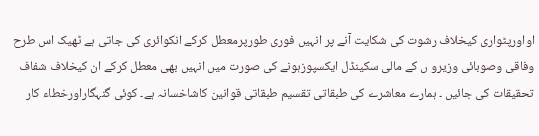اواورپٹواری کیخلاف رشوت کی شکایت آنے پر انہیں فوری طورپرمعطل کرکے انکوائری کی جاتی ہے ٹھیک اس طرح وفاقی وصوبائی وزیرو ں کے مالی سکینڈل ایکسپوزہونے کی صورت میں انہیں بھی معطل کرکے ان کیخلاف شفاف تحقیقات کی جائیں ۔ ہمارے معاشرے کی طبقاتی تقسیم طبقاتی قوانین کاشاخسانہ ہے۔ کوئی گنہگاراورخطاء کار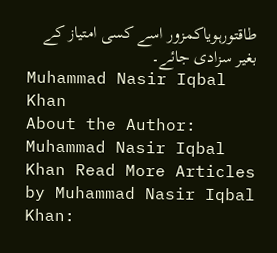طاقتورہویاکمزور اسے کسی امتیاز کے بغیر سزادی جائے۔
Muhammad Nasir Iqbal Khan
About the Author: Muhammad Nasir Iqbal Khan Read More Articles by Muhammad Nasir Iqbal Khan: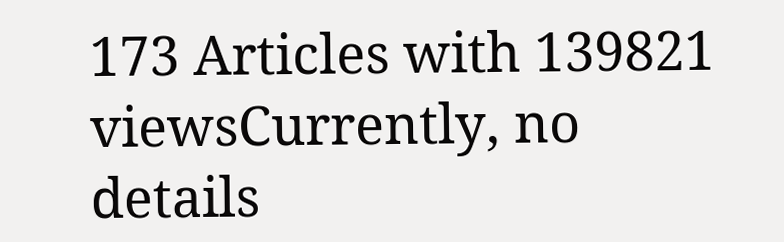173 Articles with 139821 viewsCurrently, no details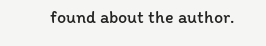found about the author.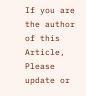If you are the author of this Article, Please update or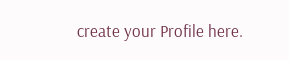create your Profile here.